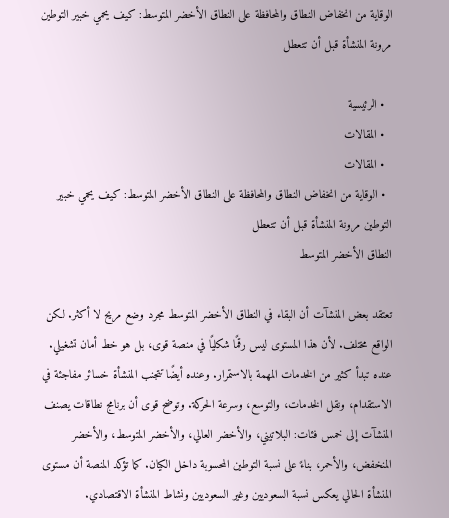الوقاية من انخفاض النطاق والمحافظة على النطاق الأخضر المتوسط: كيف يحمي خبير التوطين مرونة المنشأة قبل أن تتعطل

  • الرئيسية
  • المقالات
  • المقالات
  • الوقاية من انخفاض النطاق والمحافظة على النطاق الأخضر المتوسط: كيف يحمي خبير التوطين مرونة المنشأة قبل أن تتعطل
النطاق الأخضر المتوسط

تعتقد بعض المنشآت أن البقاء في النطاق الأخضر المتوسط مجرد وضع مريح لا أكثر. لكن الواقع مختلف. لأن هذا المستوى ليس رقمًا شكليًا في منصة قوى، بل هو خط أمان تشغيلي. عنده تبدأ كثير من الخدمات المهمة بالاستمرار. وعنده أيضًا تتجنب المنشأة خسائر مفاجئة في الاستقدام، ونقل الخدمات، والتوسع، وسرعة الحركة. وتوضح قوى أن برنامج نطاقات يصنف المنشآت إلى خمس فئات: البلاتيني، والأخضر العالي، والأخضر المتوسط، والأخضر المنخفض، والأحمر، بناءً على نسبة التوطين المحسوبة داخل الكيان. كما تؤكد المنصة أن مستوى المنشأة الحالي يعكس نسبة السعوديين وغير السعوديين ونشاط المنشأة الاقتصادي.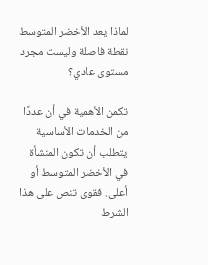لماذا يعد الأخضر المتوسط نقطة فاصلة وليست مجرد مستوى عادي؟

تكمن الأهمية في أن عددًا من الخدمات الأساسية يتطلب أن تكون المنشأة في الأخضر المتوسط أو أعلى. فقوى تنص على هذا الشرط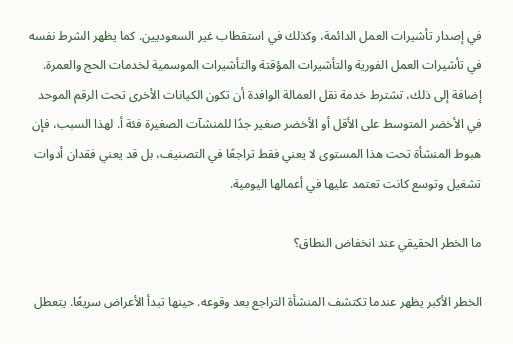في إصدار تأشيرات العمل الدائمة، وكذلك في استقطاب غير السعوديين. كما يظهر الشرط نفسه في تأشيرات العمل الفورية والتأشيرات المؤقتة والتأشيرات الموسمية لخدمات الحج والعمرة. إضافة إلى ذلك، تشترط خدمة نقل العمالة الوافدة أن تكون الكيانات الأخرى تحت الرقم الموحد في الأخضر المتوسط على الأقل أو الأخضر صغير جدًا للمنشآت الصغيرة فئة أ. لهذا السبب، فإن هبوط المنشأة تحت هذا المستوى لا يعني فقط تراجعًا في التصنيف، بل قد يعني فقدان أدوات تشغيل وتوسع كانت تعتمد عليها في أعمالها اليومية.

ما الخطر الحقيقي عند انخفاض النطاق؟

الخطر الأكبر يظهر عندما تكتشف المنشأة التراجع بعد وقوعه. حينها تبدأ الأعراض سريعًا. يتعطل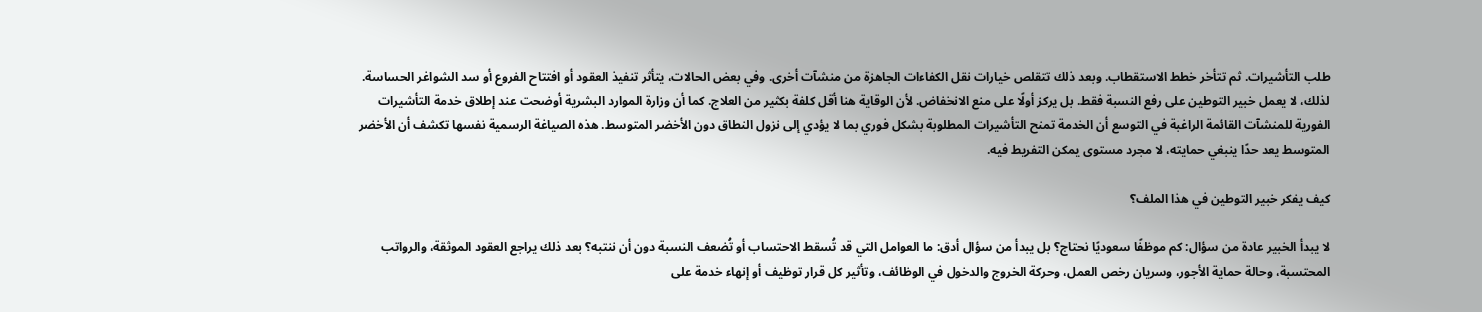طلب التأشيرات. ثم تتأخر خطط الاستقطاب. وبعد ذلك تتقلص خيارات نقل الكفاءات الجاهزة من منشآت أخرى. وفي بعض الحالات، يتأثر تنفيذ العقود أو افتتاح الفروع أو سد الشواغر الحساسة. لذلك، لا يعمل خبير التوطين على رفع النسبة فقط. بل يركز أولًا على منع الانخفاض. لأن الوقاية هنا أقل كلفة بكثير من العلاج. كما أن وزارة الموارد البشرية أوضحت عند إطلاق خدمة التأشيرات الفورية للمنشآت القائمة الراغبة في التوسع أن الخدمة تمنح التأشيرات المطلوبة بشكل فوري بما لا يؤدي إلى نزول النطاق دون الأخضر المتوسط. هذه الصياغة الرسمية نفسها تكشف أن الأخضر المتوسط يعد حدًا ينبغي حمايته، لا مجرد مستوى يمكن التفريط فيه.

كيف يفكر خبير التوطين في هذا الملف؟

لا يبدأ الخبير عادة من سؤال: كم موظفًا سعوديًا نحتاج؟ بل يبدأ من سؤال أدق: ما العوامل التي قد تُسقط الاحتساب أو تُضعف النسبة دون أن ننتبه؟ بعد ذلك يراجع العقود الموثقة، والرواتب المحتسبة، وحالة حماية الأجور، وسريان رخص العمل، وحركة الخروج والدخول في الوظائف، وتأثير كل قرار توظيف أو إنهاء خدمة على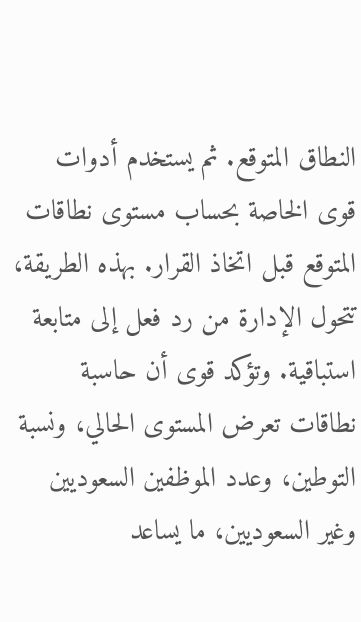النطاق المتوقع. ثم يستخدم أدوات قوى الخاصة بحساب مستوى نطاقات المتوقع قبل اتخاذ القرار. بهذه الطريقة، تتحول الإدارة من رد فعل إلى متابعة استباقية. وتؤكد قوى أن حاسبة نطاقات تعرض المستوى الحالي، ونسبة التوطين، وعدد الموظفين السعوديين وغير السعوديين، ما يساعد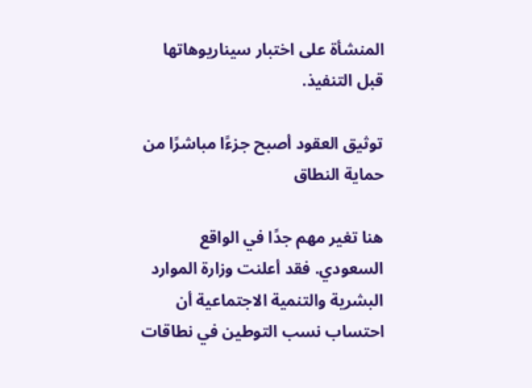المنشأة على اختبار سيناريوهاتها قبل التنفيذ.

توثيق العقود أصبح جزءًا مباشرًا من حماية النطاق

هنا تغير مهم جدًا في الواقع السعودي. فقد أعلنت وزارة الموارد البشرية والتنمية الاجتماعية أن احتساب نسب التوطين في نطاقات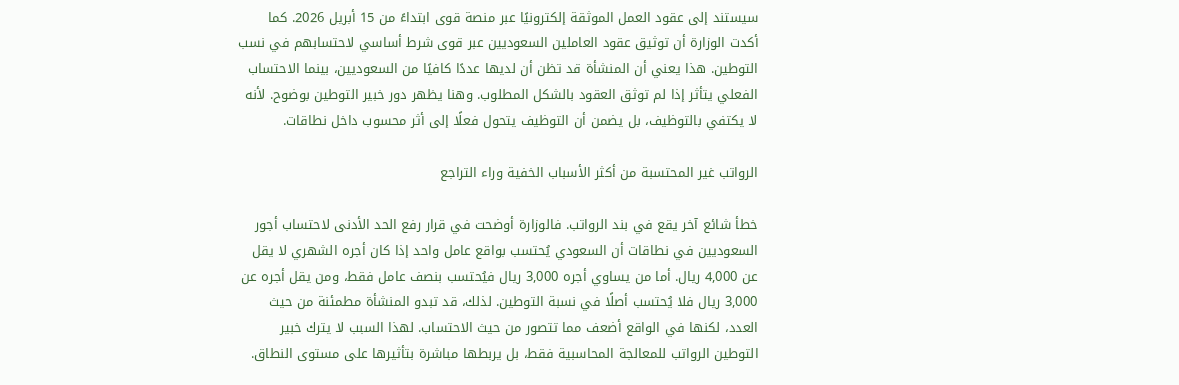سيستند إلى عقود العمل الموثقة إلكترونيًا عبر منصة قوى ابتداءً من 15 أبريل 2026. كما أكدت الوزارة أن توثيق عقود العاملين السعوديين عبر قوى شرط أساسي لاحتسابهم في نسب التوطين. هذا يعني أن المنشأة قد تظن أن لديها عددًا كافيًا من السعوديين، بينما الاحتساب الفعلي يتأثر إذا لم توثق العقود بالشكل المطلوب. وهنا يظهر دور خبير التوطين بوضوح. لأنه لا يكتفي بالتوظيف، بل يضمن أن التوظيف يتحول فعلًا إلى أثر محسوب داخل نطاقات.

الرواتب غير المحتسبة من أكثر الأسباب الخفية وراء التراجع

خطأ شائع آخر يقع في بند الرواتب. فالوزارة أوضحت في قرار رفع الحد الأدنى لاحتساب أجور السعوديين في نطاقات أن السعودي يُحتسب بواقع عامل واحد إذا كان أجره الشهري لا يقل عن 4,000 ريال. أما من يساوي أجره 3,000 ريال فيُحتسب بنصف عامل فقط، ومن يقل أجره عن 3,000 ريال فلا يُحتسب أصلًا في نسبة التوطين. لذلك، قد تبدو المنشأة مطمئنة من حيث العدد، لكنها في الواقع أضعف مما تتصور من حيث الاحتساب. لهذا السبب لا يترك خبير التوطين الرواتب للمعالجة المحاسبية فقط، بل يربطها مباشرة بتأثيرها على مستوى النطاق.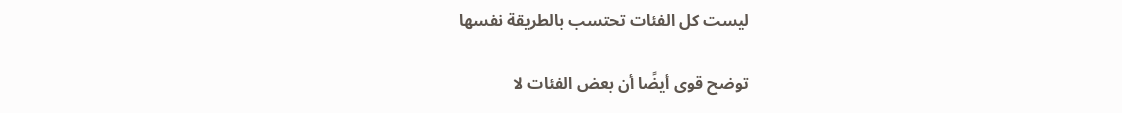ليست كل الفئات تحتسب بالطريقة نفسها

توضح قوى أيضًا أن بعض الفئات لا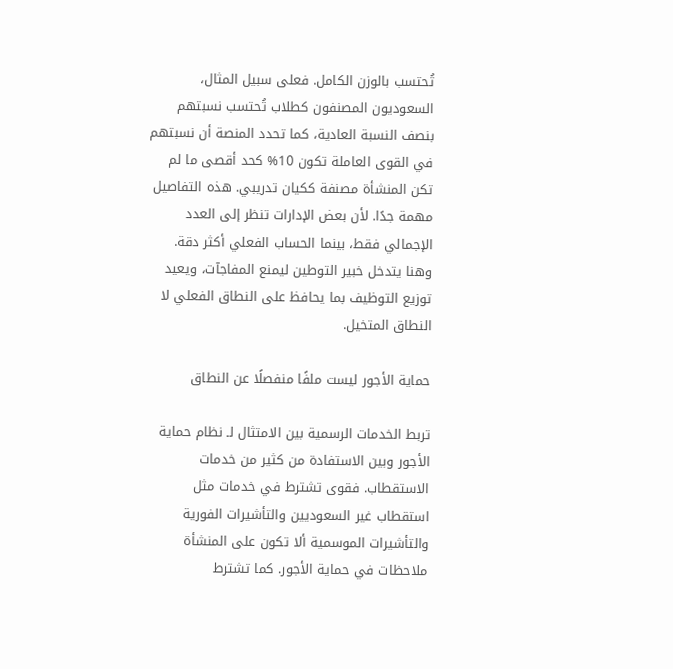تُحتسب بالوزن الكامل. فعلى سبيل المثال، السعوديون المصنفون كطلاب تُحتسب نسبتهم بنصف النسبة العادية، كما تحدد المنصة أن نسبتهم في القوى العاملة تكون 10% كحد أقصى ما لم تكن المنشأة مصنفة ككيان تدريبي. هذه التفاصيل مهمة جدًا. لأن بعض الإدارات تنظر إلى العدد الإجمالي فقط، بينما الحساب الفعلي أكثر دقة. وهنا يتدخل خبير التوطين ليمنع المفاجآت، ويعيد توزيع التوظيف بما يحافظ على النطاق الفعلي لا النطاق المتخيل.

حماية الأجور ليست ملفًا منفصلًا عن النطاق

تربط الخدمات الرسمية بين الامتثال لـ نظام حماية الأجور وبين الاستفادة من كثير من خدمات الاستقطاب. فقوى تشترط في خدمات مثل استقطاب غير السعوديين والتأشيرات الفورية والتأشيرات الموسمية ألا تكون على المنشأة ملاحظات في حماية الأجور. كما تشترط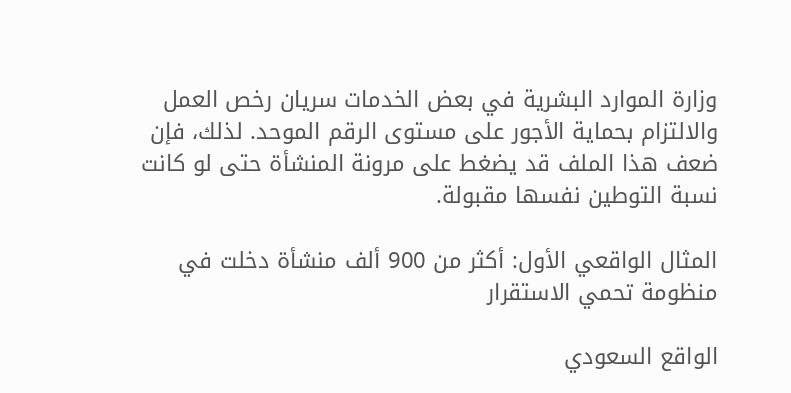وزارة الموارد البشرية في بعض الخدمات سريان رخص العمل والالتزام بحماية الأجور على مستوى الرقم الموحد. لذلك، فإن ضعف هذا الملف قد يضغط على مرونة المنشأة حتى لو كانت نسبة التوطين نفسها مقبولة.

المثال الواقعي الأول: أكثر من 900 ألف منشأة دخلت في منظومة تحمي الاستقرار

الواقع السعودي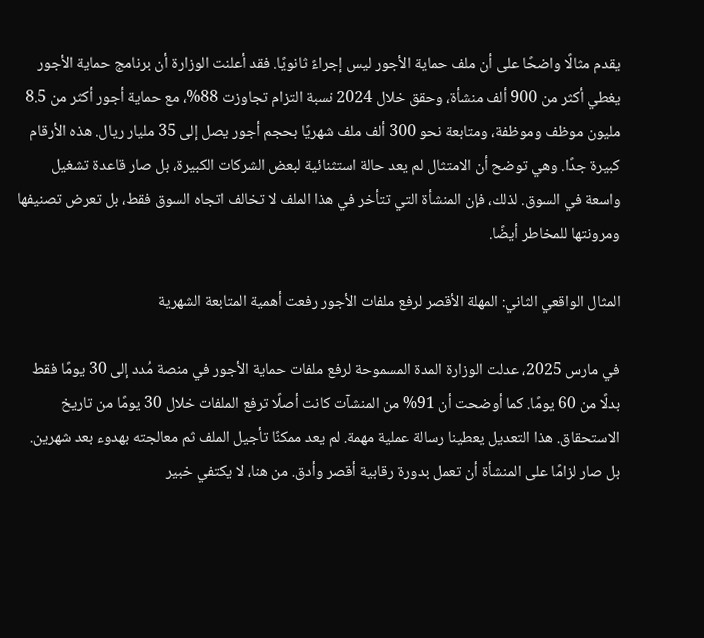يقدم مثالًا واضحًا على أن ملف حماية الأجور ليس إجراءً ثانويًا. فقد أعلنت الوزارة أن برنامج حماية الأجور يغطي أكثر من 900 ألف منشأة، وحقق خلال 2024 نسبة التزام تجاوزت 88%، مع حماية أجور أكثر من 8.5 مليون موظف وموظفة، ومتابعة نحو 300 ألف ملف شهريًا بحجم أجور يصل إلى 35 مليار ريال. هذه الأرقام كبيرة جدًا. وهي توضح أن الامتثال لم يعد حالة استثنائية لبعض الشركات الكبيرة، بل صار قاعدة تشغيل واسعة في السوق. لذلك، فإن المنشأة التي تتأخر في هذا الملف لا تخالف اتجاه السوق فقط، بل تعرض تصنيفها ومرونتها للمخاطر أيضًا.

المثال الواقعي الثاني: المهلة الأقصر لرفع ملفات الأجور رفعت أهمية المتابعة الشهرية

في مارس 2025، عدلت الوزارة المدة المسموحة لرفع ملفات حماية الأجور في منصة مُدد إلى 30 يومًا فقط بدلًا من 60 يومًا. كما أوضحت أن 91% من المنشآت كانت أصلًا ترفع الملفات خلال 30 يومًا من تاريخ الاستحقاق. هذا التعديل يعطينا رسالة عملية مهمة. لم يعد ممكنًا تأجيل الملف ثم معالجته بهدوء بعد شهرين. بل صار لزامًا على المنشأة أن تعمل بدورة رقابية أقصر وأدق. من هنا، لا يكتفي خبير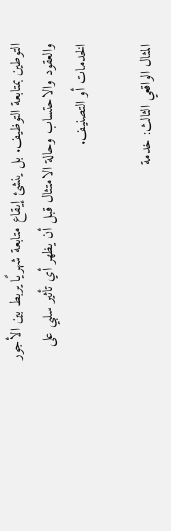التوطين بمتابعة التوظيف. بل ينشئ إيقاع متابعة شهريًا يربط بين الأجور والعقود والاحتساب وحالة الامتثال قبل أن يظهر أي تأثير سلبي على الخدمات أو التصنيف.

المثال الواقعي الثالث: خدمة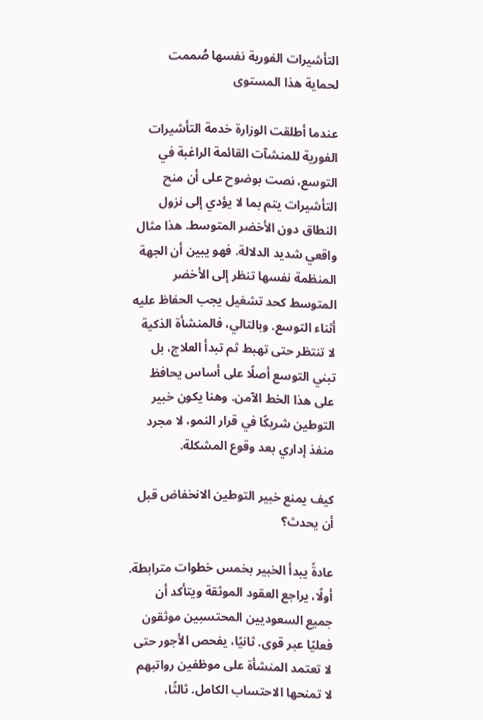التأشيرات الفورية نفسها صُممت لحماية هذا المستوى

عندما أطلقت الوزارة خدمة التأشيرات الفورية للمنشآت القائمة الراغبة في التوسع، نصت بوضوح على أن منح التأشيرات يتم بما لا يؤدي إلى نزول النطاق دون الأخضر المتوسط. هذا مثال واقعي شديد الدلالة. فهو يبين أن الجهة المنظمة نفسها تنظر إلى الأخضر المتوسط كحد تشغيل يجب الحفاظ عليه أثناء التوسع. وبالتالي، فالمنشأة الذكية لا تنتظر حتى تهبط ثم تبدأ العلاج، بل تبني التوسع أصلًا على أساس يحافظ على هذا الخط الآمن. وهنا يكون خبير التوطين شريكًا في قرار النمو، لا مجرد منفذ إداري بعد وقوع المشكلة.

كيف يمنع خبير التوطين الانخفاض قبل أن يحدث؟

عادةً يبدأ الخبير بخمس خطوات مترابطة. أولًا، يراجع العقود الموثقة ويتأكد أن جميع السعوديين المحتسبين موثقون فعليًا عبر قوى. ثانيًا، يفحص الأجور حتى لا تعتمد المنشأة على موظفين رواتبهم لا تمنحها الاحتساب الكامل. ثالثًا،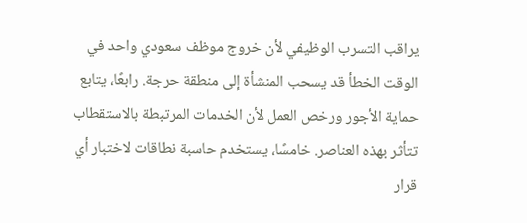يراقب التسرب الوظيفي لأن خروج موظف سعودي واحد في الوقت الخطأ قد يسحب المنشأة إلى منطقة حرجة. رابعًا، يتابع حماية الأجور ورخص العمل لأن الخدمات المرتبطة بالاستقطاب تتأثر بهذه العناصر. خامسًا، يستخدم حاسبة نطاقات لاختبار أي قرار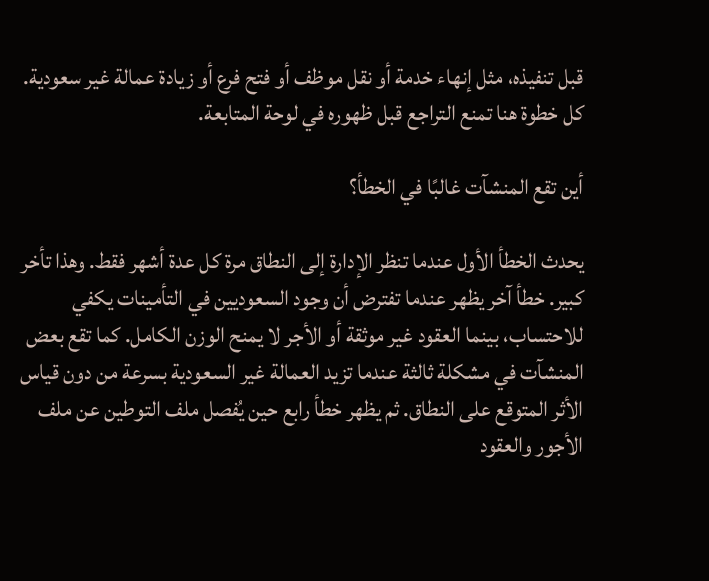قبل تنفيذه، مثل إنهاء خدمة أو نقل موظف أو فتح فرع أو زيادة عمالة غير سعودية. كل خطوة هنا تمنع التراجع قبل ظهوره في لوحة المتابعة.

أين تقع المنشآت غالبًا في الخطأ؟

يحدث الخطأ الأول عندما تنظر الإدارة إلى النطاق مرة كل عدة أشهر فقط. وهذا تأخر كبير. خطأ آخر يظهر عندما تفترض أن وجود السعوديين في التأمينات يكفي للاحتساب، بينما العقود غير موثقة أو الأجر لا يمنح الوزن الكامل. كما تقع بعض المنشآت في مشكلة ثالثة عندما تزيد العمالة غير السعودية بسرعة من دون قياس الأثر المتوقع على النطاق. ثم يظهر خطأ رابع حين يُفصل ملف التوطين عن ملف الأجور والعقود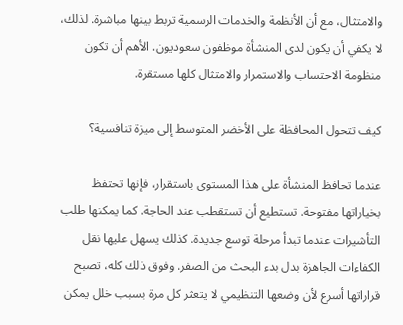والامتثال، مع أن الأنظمة والخدمات الرسمية تربط بينها مباشرة. لذلك، لا يكفي أن يكون لدى المنشأة موظفون سعوديون. الأهم أن تكون منظومة الاحتساب والاستمرار والامتثال كلها مستقرة.

كيف تتحول المحافظة على الأخضر المتوسط إلى ميزة تنافسية؟

عندما تحافظ المنشأة على هذا المستوى باستقرار، فإنها تحتفظ بخياراتها مفتوحة. تستطيع أن تستقطب عند الحاجة. كما يمكنها طلب التأشيرات عندما تبدأ مرحلة توسع جديدة. كذلك يسهل عليها نقل الكفاءات الجاهزة بدل بدء البحث من الصفر. وفوق ذلك كله، تصبح قراراتها أسرع لأن وضعها التنظيمي لا يتعثر كل مرة بسبب خلل يمكن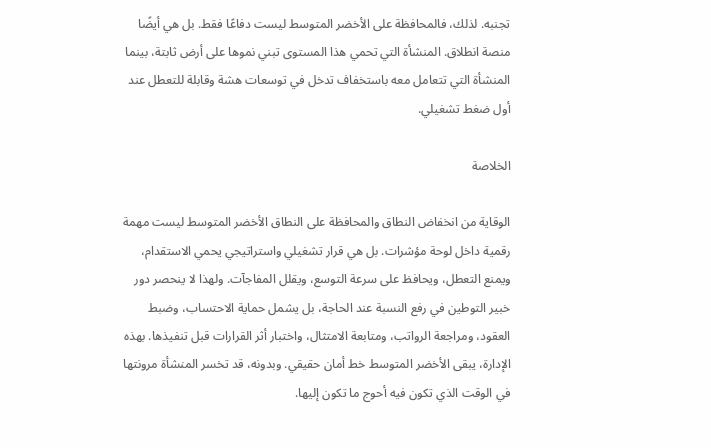تجنبه. لذلك، فالمحافظة على الأخضر المتوسط ليست دفاعًا فقط. بل هي أيضًا منصة انطلاق. المنشأة التي تحمي هذا المستوى تبني نموها على أرض ثابتة، بينما المنشأة التي تتعامل معه باستخفاف تدخل في توسعات هشة وقابلة للتعطل عند أول ضغط تشغيلي.

الخلاصة

الوقاية من انخفاض النطاق والمحافظة على النطاق الأخضر المتوسط ليست مهمة رقمية داخل لوحة مؤشرات. بل هي قرار تشغيلي واستراتيجي يحمي الاستقدام، ويمنع التعطل، ويحافظ على سرعة التوسع، ويقلل المفاجآت. ولهذا لا ينحصر دور خبير التوطين في رفع النسبة عند الحاجة، بل يشمل حماية الاحتساب، وضبط العقود، ومراجعة الرواتب، ومتابعة الامتثال، واختبار أثر القرارات قبل تنفيذها. بهذه الإدارة، يبقى الأخضر المتوسط خط أمان حقيقي. وبدونه، قد تخسر المنشأة مرونتها في الوقت الذي تكون فيه أحوج ما تكون إليها.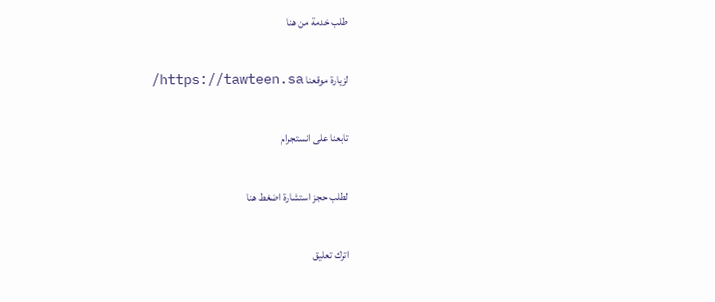طلب خدمة من هنا

لزيارة موقعنا https://tawteen.sa/

تابعنا على انستجرام

لطلب حجز استشارة اضغط هنا

اترك تعليق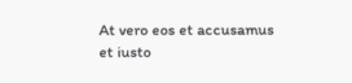At vero eos et accusamus et iusto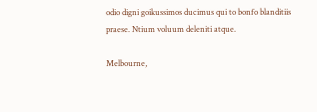odio digni goikussimos ducimus qui to bonfo blanditiis praese. Ntium voluum deleniti atque.

Melbourne,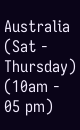Australia
(Sat - Thursday)
(10am - 05 pm)